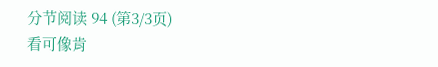分节阅读 94 (第3/3页)
看可像肯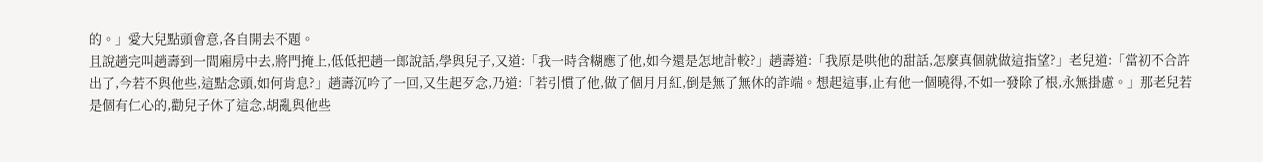的。」愛大兒點頭會意,各自開去不題。
且說趙完叫趙壽到一間廂房中去,將門掩上,低低把趙一郎說話,學與兒子,又道:「我一時含糊應了他,如今還是怎地計較?」趙壽道:「我原是哄他的甜話,怎麼真個就做這指望?」老兒道:「當初不合許出了,今若不與他些,這點念頭,如何肯息?」趙壽沉吟了一回,又生起歹念,乃道:「若引慣了他,做了個月月紅,倒是無了無休的詐端。想起這事,止有他一個曉得,不如一發除了根,永無掛慮。」那老兒若是個有仁心的,勸兒子休了這念,胡亂與他些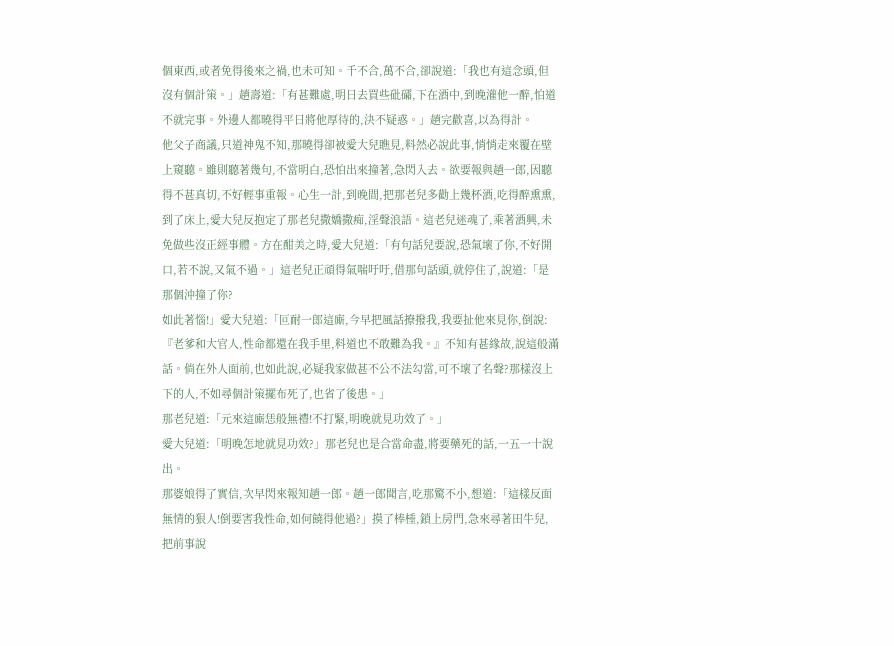個東西,或者免得後來之禍,也未可知。千不合,萬不合,卻說道:「我也有這念頭,但沒有個計策。」趙壽道:「有甚難處,明日去買些砒礵,下在酒中,到晚灌他一醉,怕道不就完事。外邊人都曉得平日將他厚待的,決不疑惑。」趙完歡喜,以為得計。
他父子商議,只道神鬼不知,那曉得卻被愛大兒瞧見,料然必說此事,悄悄走來覆在壁上窺聽。雖則聽著幾句,不當明白,恐怕出來撞著,急閃入去。欲要報與趙一郎,因聽得不甚真切,不好輕事重報。心生一計,到晚間,把那老兒多勸上幾杯酒,吃得醉熏熏,到了床上,愛大兒反抱定了那老兒撒嬌撒痴,淫聲浪語。這老兒迷魂了,乘著酒興,未免做些沒正經事體。方在酣美之時,愛大兒道:「有句話兒要說,恐氣壞了你,不好開口,若不說,又氣不過。」這老兒正頑得氣喘吁吁,借那句話頭,就停住了,說道:「是那個沖撞了你?
如此著惱!」愛大兒道:「叵耐一郎這廝,今早把風話撩撥我,我要扯他來見你,倒說:『老爹和大官人,性命都還在我手里,料道也不敢難為我。』不知有甚緣故,說這般滿話。倘在外人面前,也如此說,必疑我家做甚不公不法勾當,可不壞了名聲?那樣沒上下的人,不如尋個計策擺布死了,也省了後患。」
那老兒道:「元來這廝恁般無禮!不打緊,明晚就見功效了。」
愛大兒道:「明晚怎地就見功效?」那老兒也是合當命盡,將要藥死的話,一五一十說出。
那婆娘得了實信,次早閃來報知趙一郎。趙一郎聞言,吃那驚不小,想道:「這樣反面無情的狠人!倒要害我性命,如何饒得他過?」摸了棒棰,鎖上房門,急來尋著田牛兒,把前事說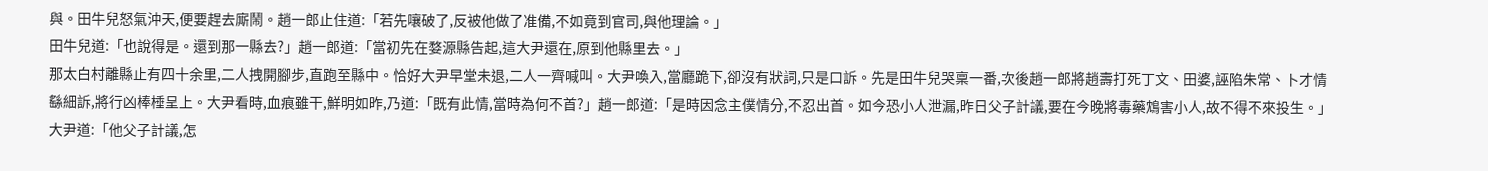與。田牛兒怒氣沖天,便要趕去廝鬧。趙一郎止住道:「若先嚷破了,反被他做了准備,不如竟到官司,與他理論。」
田牛兒道:「也說得是。還到那一縣去?」趙一郎道:「當初先在婺源縣告起,這大尹還在,原到他縣里去。」
那太白村離縣止有四十余里,二人拽開腳步,直跑至縣中。恰好大尹早堂未退,二人一齊喊叫。大尹喚入,當廳跪下,卻沒有狀詞,只是口訴。先是田牛兒哭稟一番,次後趙一郎將趙壽打死丁文、田婆,誣陷朱常、卜才情繇細訴,將行凶棒棰呈上。大尹看時,血痕雖干,鮮明如昨,乃道:「既有此情,當時為何不首?」趙一郎道:「是時因念主僕情分,不忍出首。如今恐小人泄漏,昨日父子計議,要在今晚將毒藥鴆害小人,故不得不來投生。」大尹道:「他父子計議,怎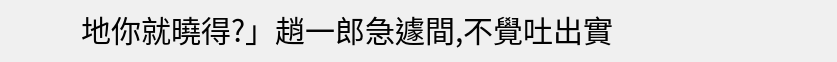地你就曉得?」趙一郎急遽間,不覺吐出實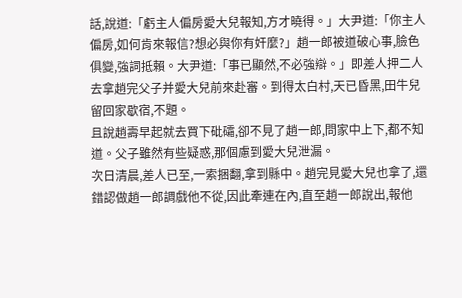話,說道:「虧主人偏房愛大兒報知,方才曉得。」大尹道:「你主人偏房,如何肯來報信?想必與你有奸麼?」趙一郎被道破心事,臉色俱變,強詞抵賴。大尹道:「事已顯然,不必強辯。」即差人押二人去拿趙完父子并愛大兒前來赴審。到得太白村,天已昏黑,田牛兒留回家歇宿,不題。
且說趙壽早起就去買下砒礵,卻不見了趙一郎,問家中上下,都不知道。父子雖然有些疑惑,那個慮到愛大兒泄漏。
次日清晨,差人已至,一索捆翻,拿到縣中。趙完見愛大兒也拿了,還錯認做趙一郎調戲他不從,因此牽連在內,直至趙一郎說出,報他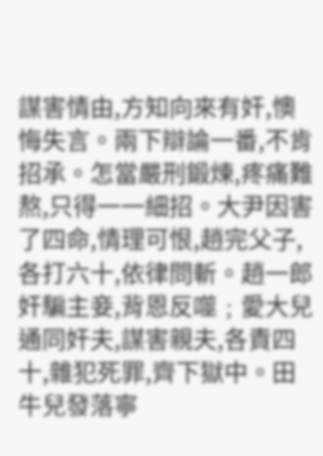謀害情由,方知向來有奸,懊悔失言。兩下辯論一番,不肯招承。怎當嚴刑鍛煉,疼痛難熬,只得一一細招。大尹因害了四命,情理可恨,趙完父子,各打六十,依律問斬。趙一郎奸騙主妾,背恩反噬﹔愛大兒通同奸夫,謀害親夫,各責四十,雜犯死罪,齊下獄中。田牛兒發落寧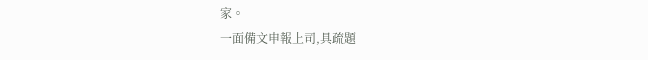家。
一面備文申報上司,具疏題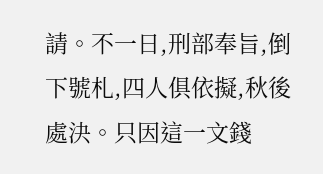請。不一日,刑部奉旨,倒下號札,四人俱依擬,秋後處決。只因這一文錢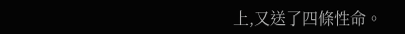上,又送了四條性命。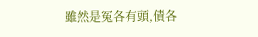雖然是冤各有頭,債各